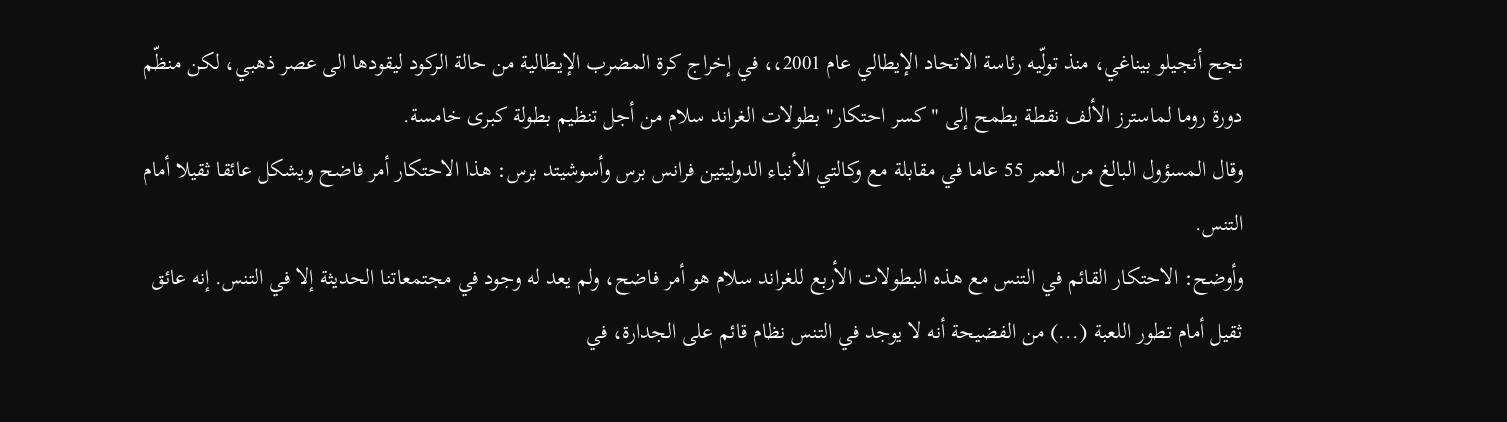نجح أنجيلو بيناغي، منذ تولّيه رئاسة الاتحاد الإيطالي عام 2001،، في إخراج كرة المضرب الإيطالية من حالة الركود ليقودها الى عصر ذهبي، لكن منظّم دورة روما لماسترز الألف نقطة يطمح إلى "كسر احتكار" بطولات الغراند سلام من أجل تنظيم بطولة كبرى خامسة.
وقال المسؤول البالغ من العمر 55 عاما في مقابلة مع وكالتي الأنباء الدوليتين فرانس برس وأسوشيتد برس: هذا الاحتكار أمر فاضح ويشكل عائقا ثقيلا أمام التنس.
وأوضح: الاحتكار القائم في التنس مع هذه البطولات الأربع للغراند سلام هو أمر فاضح، ولم يعد له وجود في مجتمعاتنا الحديثة إلا في التنس. إنه عائق ثقيل أمام تطور اللعبة (...) من الفضيحة أنه لا يوجد في التنس نظام قائم على الجدارة، في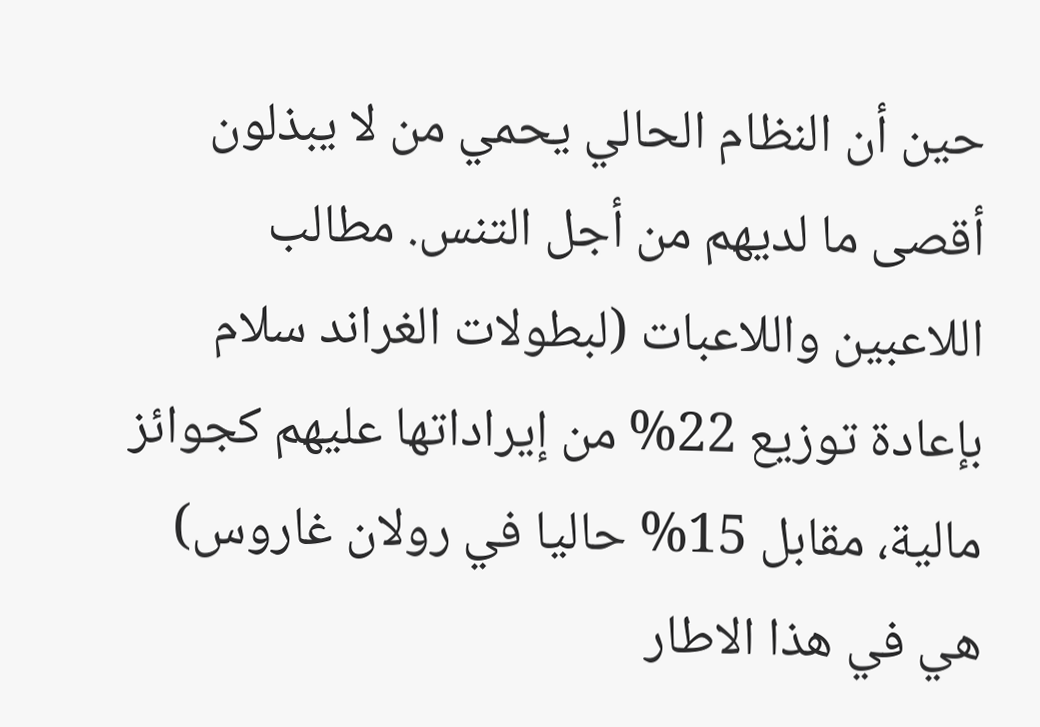حين أن النظام الحالي يحمي من لا يبذلون أقصى ما لديهم من أجل التنس. مطالب اللاعبين واللاعبات (لبطولات الغراند سلام بإعادة توزيع 22% من إيراداتها عليهم كجوائز مالية، مقابل 15% حاليا في رولان غاروس) هي في هذا الاطار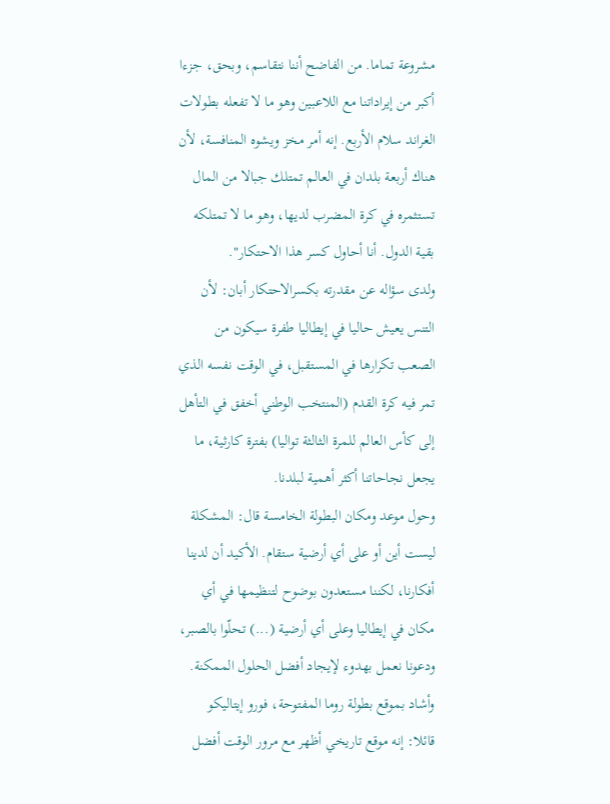مشروعة تماما. من الفاضح أننا نتقاسم، وبحق، جزءا أكبر من إيراداتنا مع اللاعبين وهو ما لا تفعله بطولات الغراند سلام الأربع. إنه أمر مخز ويشوه المنافسة، لأن هناك أربعة بلدان في العالم تمتلك جبالا من المال تستثمره في كرة المضرب لديها، وهو ما لا تمتلكه بقية الدول. أنا أحاول كسر هذا الاحتكار".
ولدى سؤاله عن مقدرته بكسرالاحتكار أبان: لأن التنس يعيش حاليا في إيطاليا طفرة سيكون من الصعب تكرارها في المستقبل، في الوقت نفسه الذي تمر فيه كرة القدم (المنتخب الوطني أخفق في التأهل إلى كأس العالم للمرة الثالثة تواليا) بفترة كارثية، ما يجعل نجاحاتنا أكثر أهمية لبلدنا.
وحول موعد ومكان البطولة الخامسة قال: المشكلة ليست أين أو على أي أرضية ستقام. الأكيد أن لدينا أفكارنا، لكننا مستعدون بوضوح لتنظيمها في أي مكان في إيطاليا وعلى أي أرضية (...) تحلّوا بالصبر، ودعونا نعمل بهدوء لإيجاد أفضل الحلول الممكنة.
وأشاد بموقع بطولة روما المفتوحة، فورو إيتاليكو قائلا: إنه موقع تاريخي أظهر مع مرور الوقت أفضل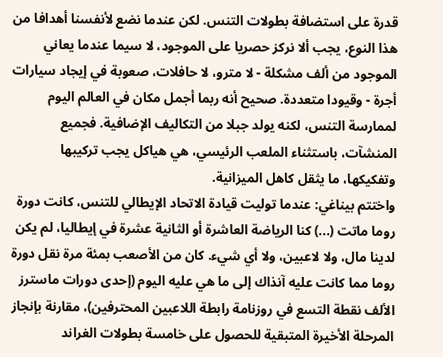قدرة على استضافة بطولات التنس. لكن عندما نضع لأنفسنا أهدافا من هذا النوع، يجب ألا نركز حصريا على الموجود، لا سيما عندما يعاني الموجود من ألف مشكلة - لا مترو، لا حافلات، صعوبة في إيجاد سيارات أجرة - وقيودا متعددة. صحيح أنه ربما أجمل مكان في العالم اليوم لممارسة التنس، لكنه يولد جبلا من التكاليف الإضافية. فجميع المنشآت، باستثناء الملعب الرئيسي، هي هياكل يجب تركيبها وتفكيكها، ما يثقل كاهل الميزانية.
واختتم بيناغي: عندما توليت قيادة الاتحاد الإيطالي للتنس، كانت دورة روما ماتت (...) كنا الرياضة العاشرة أو الثانية عشرة في إيطاليا، لم يكن لدينا مال، ولا لاعبين، ولا أي شيء. كان من الأصعب بمئة مرة نقل دورة روما مما كانت عليه آنذاك إلى ما هي عليه اليوم (إحدى دورات ماسترز الألف نقطة التسع في روزنامة رابطة اللاعبين المحترفين)، مقارنة بإنجاز المرحلة الأخيرة المتبقية للحصول على خامسة بطولات الغراند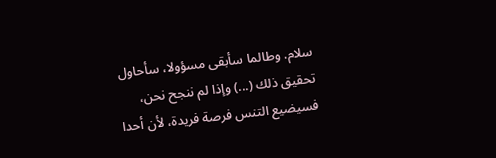سلام. وطالما سأبقى مسؤولا، سأحاول تحقيق ذلك (...) وإذا لم ننجح نحن، فسيضيع التنس فرصة فريدة، لأن أحدا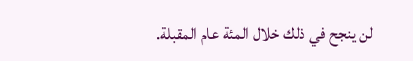لن ينجح في ذلك خلال المئة عام المقبلة.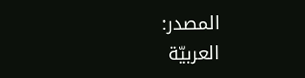المصدر:
العربيّة